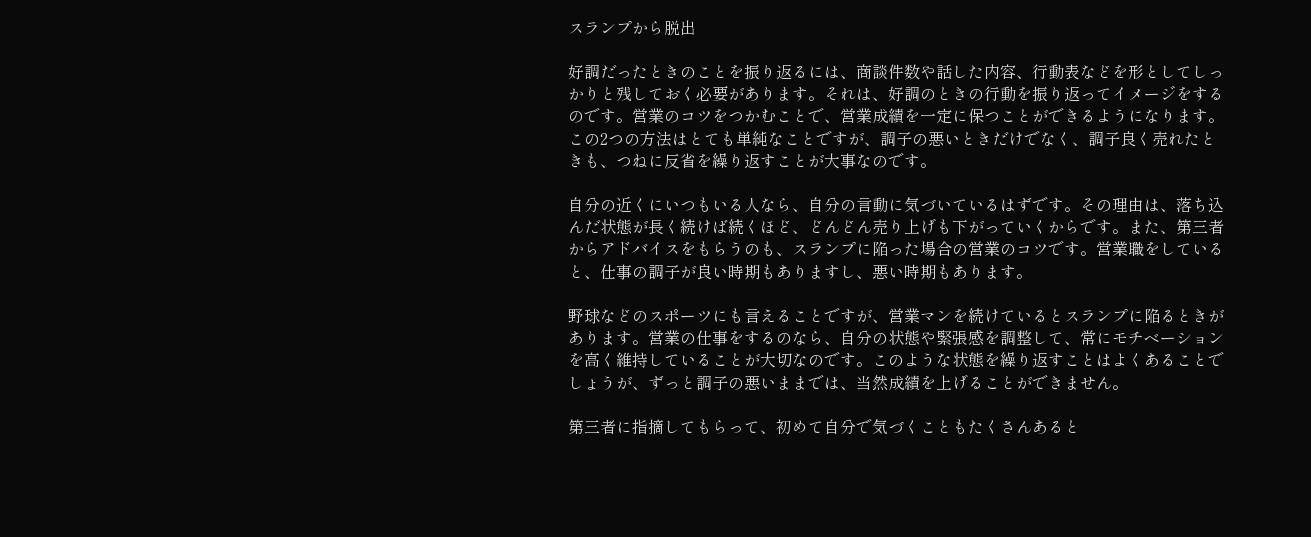スランプから脱出

好調だったときのことを振り返るには、商談件数や話した内容、行動表などを形としてしっかりと残しておく必要があります。それは、好調のときの行動を振り返ってイメージをするのです。営業のコツをつかむことで、営業成績を一定に保つことができるようになります。この2つの方法はとても単純なことですが、調子の悪いときだけでなく、調子良く売れたときも、つねに反省を繰り返すことが大事なのです。

自分の近くにいつもいる人なら、自分の言動に気づいているはずです。その理由は、落ち込んだ状態が長く続けば続くほど、どんどん売り上げも下がっていくからです。また、第三者からアドバイスをもらうのも、スランプに陥った場合の営業のコツです。営業職をしていると、仕事の調子が良い時期もありますし、悪い時期もあります。

野球などのスポーツにも言えることですが、営業マンを続けているとスランプに陥るときがあります。営業の仕事をするのなら、自分の状態や緊張感を調整して、常にモチベーションを高く維持していることが大切なのです。このような状態を繰り返すことはよくあることでしょうが、ずっと調子の悪いままでは、当然成績を上げることができません。

第三者に指摘してもらって、初めて自分で気づくこともたくさんあると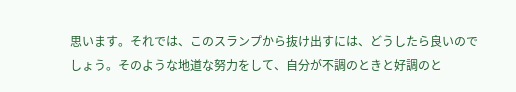思います。それでは、このスランプから抜け出すには、どうしたら良いのでしょう。そのような地道な努力をして、自分が不調のときと好調のと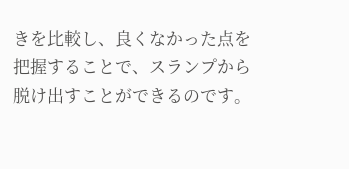きを比較し、良くなかった点を把握することで、スランプから脱け出すことができるのです。